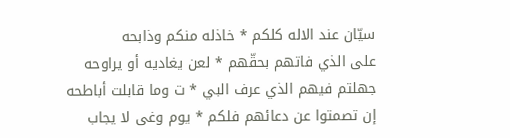سيّان عند الاله كلكم * خاذله منكم وذابحه
على الذي فاتهم بحقّهم * لعن يغاديه أو يراوحه
جهلتم فيهم الذي عرف البي * ت وما قابلت أباطحه
إن تصمتوا عن دعائهم فلكم * يوم وغى لا يجاب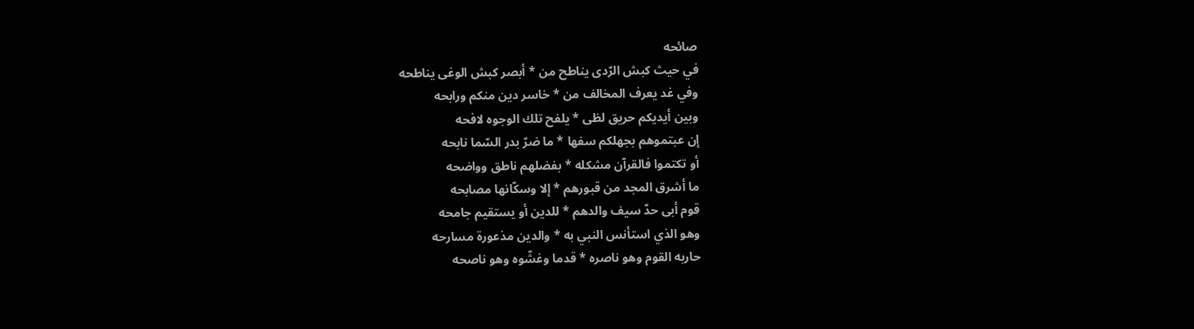صائحه
في حيث كبش الرّدى يناطح من * أبصر كبش الوغى يناطحه
وفي غد يعرف المخالف من * خاسر دين منكم ورابحه
وبين أيديكم حريق لظى * يلفح تلك الوجوه لافحه
إن عبتموهم بجهلكم سفها * ما ضرّ بدر السّما نابحه
أو تكتموا فالقرآن مشكله * بفضلهم ناطق وواضحه
ما أشرق المجد من قبورهم * إلا وسكّانها مصابحه
قوم أبى حدّ سيف والدهم * للدين أو يستقيم جامحه
وهو الذي استأنس النبي به * والدين مذعورة مسارحه
حاربه القوم وهو ناصره * قدما وغشّوه وهو ناصحه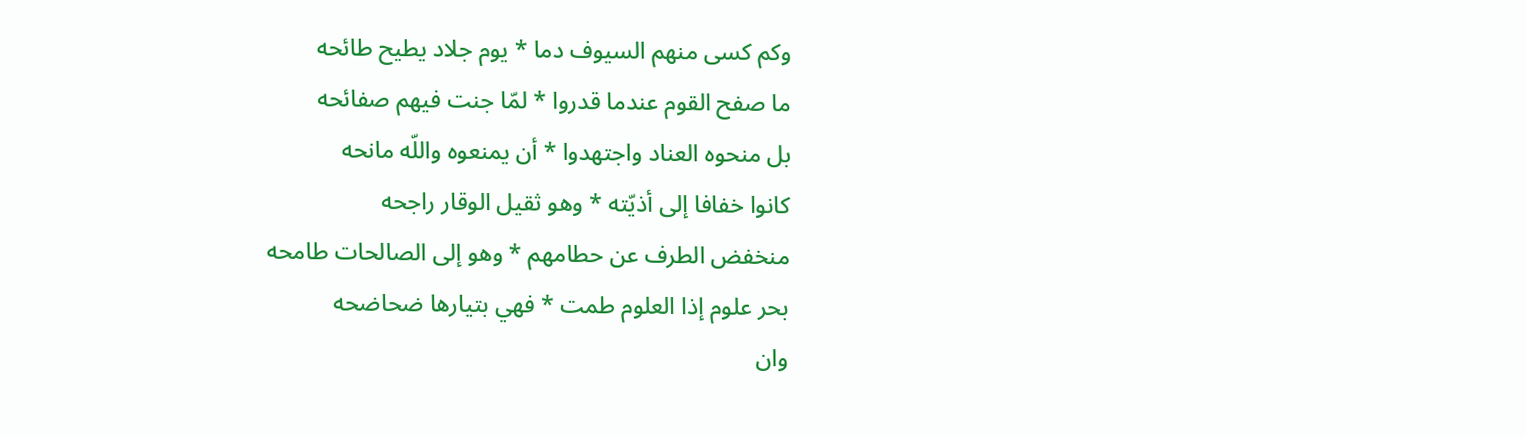وكم كسى منهم السيوف دما * يوم جلاد يطيح طائحه
ما صفح القوم عندما قدروا * لمّا جنت فيهم صفائحه
بل منحوه العناد واجتهدوا * أن يمنعوه واللّه مانحه
كانوا خفافا إلى أذيّته * وهو ثقيل الوقار راجحه
منخفض الطرف عن حطامهم * وهو إلى الصالحات طامحه
بحر علوم إذا العلوم طمت * فهي بتيارها ضحاضحه
وان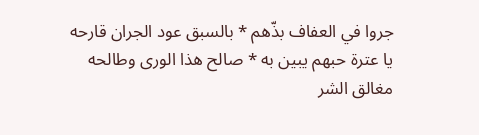جروا في العفاف بذّهم * بالسبق عود الجران قارحه
يا عترة حبهم يبين به * صالح هذا الورى وطالحه
مغالق الشر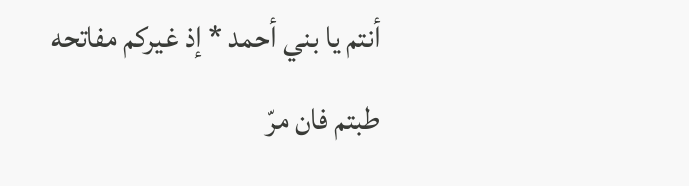أنتم يا بني أحمد * إذ غيركم مفاتحه
طبتم فان مرّ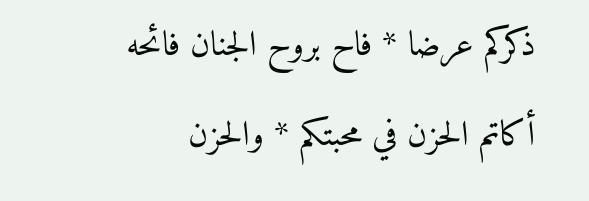ذكركم عرضا * فاح بروح الجنان فائحه
أكاتم الحزن في محبتكم * والحزن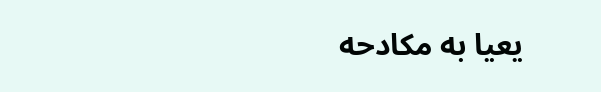يعيا به مكادحه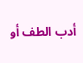أدب الطف أو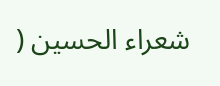شعراء الحسين (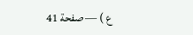ع ) — صفحة 41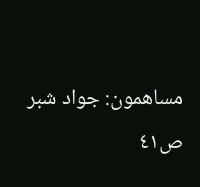مساهمون: جواد شبر
ص٤١